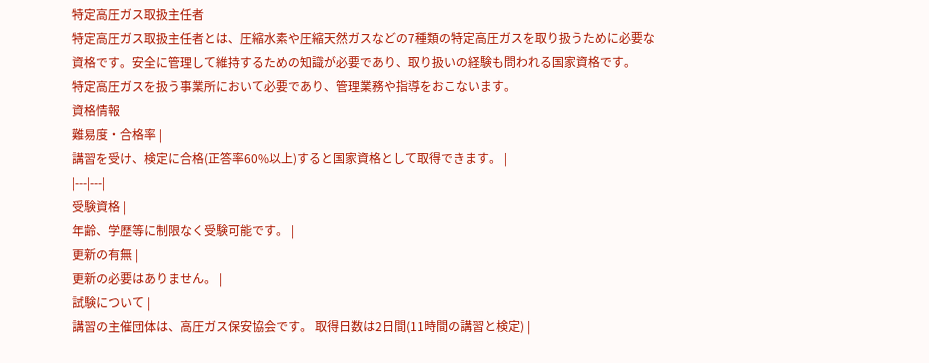特定高圧ガス取扱主任者
特定高圧ガス取扱主任者とは、圧縮水素や圧縮天然ガスなどの7種類の特定高圧ガスを取り扱うために必要な資格です。安全に管理して維持するための知識が必要であり、取り扱いの経験も問われる国家資格です。
特定高圧ガスを扱う事業所において必要であり、管理業務や指導をおこないます。
資格情報
難易度・合格率 |
講習を受け、検定に合格(正答率60%以上)すると国家資格として取得できます。 |
|---|---|
受験資格 |
年齢、学歴等に制限なく受験可能です。 |
更新の有無 |
更新の必要はありません。 |
試験について |
講習の主催団体は、高圧ガス保安協会です。 取得日数は2日間(11時間の講習と検定) |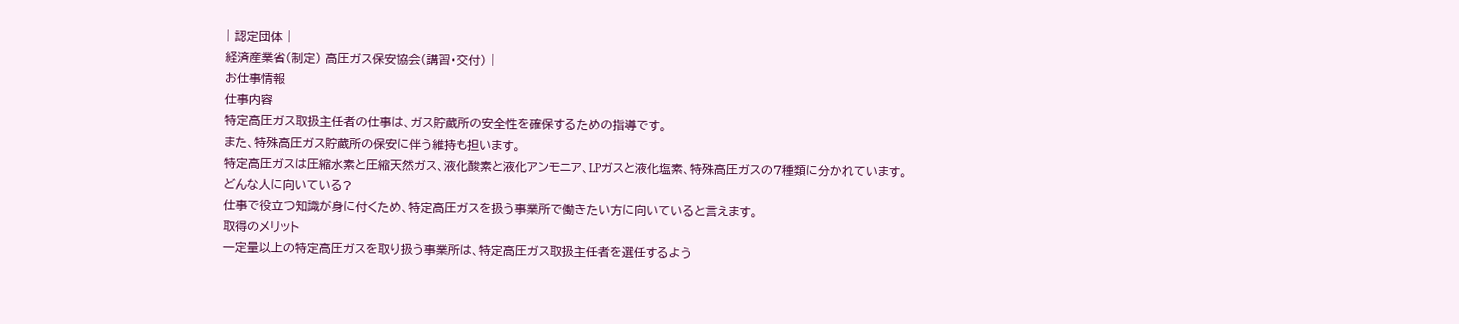| 認定団体 |
経済産業省(制定) 高圧ガス保安協会(講習・交付) |
お仕事情報
仕事内容
特定高圧ガス取扱主任者の仕事は、ガス貯蔵所の安全性を確保するための指導です。
また、特殊高圧ガス貯蔵所の保安に伴う維持も担います。
特定高圧ガスは圧縮水素と圧縮天然ガス、液化酸素と液化アンモニア、LPガスと液化塩素、特殊高圧ガスの7種類に分かれています。
どんな人に向いている?
仕事で役立つ知識が身に付くため、特定高圧ガスを扱う事業所で働きたい方に向いていると言えます。
取得のメリット
一定量以上の特定高圧ガスを取り扱う事業所は、特定高圧ガス取扱主任者を選任するよう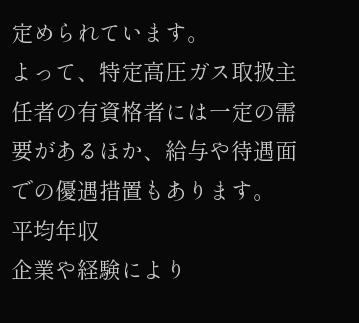定められています。
よって、特定高圧ガス取扱主任者の有資格者には一定の需要があるほか、給与や待遇面での優遇措置もあります。
平均年収
企業や経験により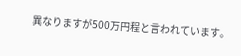異なりますが500万円程と言われています。